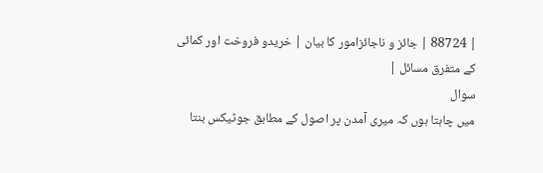| 88724 | جائز و ناجائزامور کا بیان | خریدو فروخت اور کمائی کے متفرق مسائل |
سوال
میں چاہتا ہوں کہ میری آمدن پر اصول کے مطابق جوٹیکس بنتا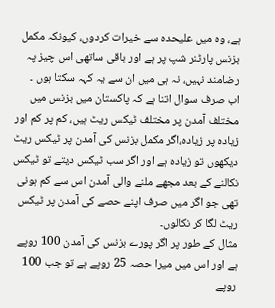ہے، وہ میں علیحدہ سے خیرات کردوں، کیونکہ مکمل بزنس پارٹنر شپ پر ہے اور باقی ساتھی اس چیز پہ رضامند نہیں، نہ ہی میں ان سے یہ کہہ سکتا ہوں ۔
اب صرف سوال اتنا ہے کہ پاکستان میں بزنس میں مختلف آمدن پر مختلف ٹیکس ریٹ ہیں، کم پر کم اور زیادہ پر زیادہ،اگر مکمل بزنس کی آمدن پر ٹیکس ریٹ دیکھوں تو زیادہ ہے اور اگر سب ٹیکس دیتے تو ٹیکس نکالنے کے بعد مجھے ملنے والی آمدن اس سے کم ہونی تھی جو اگر میں صرف اپنے حصے کی آمدن پر ٹیکس ریٹ لگا کر نکالوں۔
مثال کے طور پر اگر پورے بزنس کی آمدن 100 روپے ہے اور اس میں میرا حصہ 25 روپے ہے تو جب 100 روپے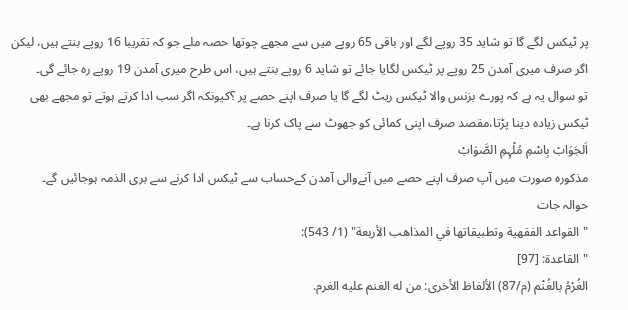پر ٹیکس لگے گا تو شاید 35 روپے لگے اور باقی 65 روپے میں سے مجھے چوتھا حصہ ملے جو کہ تقریبا 16 روپے بنتے ہیں، لیکن اگر صرف میری آمدن 25 روپے پر ٹیکس لگایا جائے تو شاید 6 روپے بنتے ہیں، اس طرح میری آمدن 19 روپے رہ جائے گی۔
تو سوال یہ ہے کہ پورے بزنس والا ٹیکس ریٹ لگے گا یا صرف اپنے حصے پر ؟کیونکہ اگر سب ادا کرتے ہوتے تو مجھے بھی ٹیکس زیادہ دینا پڑتا،مقصد صرف اپنی کمائی کو جھوٹ سے پاک کرنا ہے۔
اَلجَوَابْ بِاسْمِ مُلْہِمِ الصَّوَابْ
مذکورہ صورت میں آپ صرف اپنے حصے میں آنےوالی آمدن کےحساب سے ٹیکس ادا کرنے سے بری الذمہ ہوجائیں گے۔
حوالہ جات
"القواعد الفقهية وتطبيقاتها في المذاهب الأربعة" (1/ 543):
"القاعدة: [97]
الغُرْمُ بالغُنْم (م/87) الألفاظ الأخرى: من له الغنم عليه الغرم.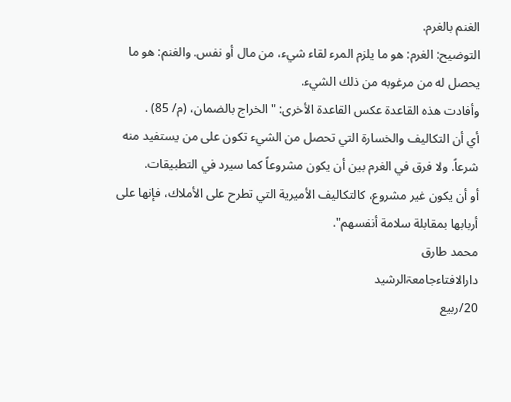الغنم بالغرم.
التوضيح: الغرم: هو ما يلزم المرء لقاء شيء، من مال أو نفس. والغنم: هو ما يحصل له من مرغوبه من ذلك الشيء.
وأفادت هذه القاعدة عكس القاعدة الأخرى: "الخراج بالضمان، (م/ 85) .
أي أن التكاليف والخسارة التي تحصل من الشيء تكون على من يستفيد منه شرعاً. ولا فرق في الغرم بين أن يكون مشروعاً كما سيرد في التطبيقات.
أو أن يكون غير مشروع، كالتكاليف الأميرية التي تطرح على الأملاك، فإنها على أربابها بمقابلة سلامة أنفسهم".
محمد طارق
دارالافتاءجامعۃالرشید
20/ربیع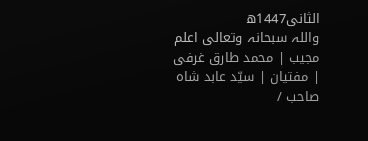الثانی1447ھ
واللہ سبحانہ وتعالی اعلم
مجیب | محمد طارق غرفی | مفتیان | سیّد عابد شاہ صاحب /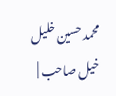محمد حسین خلیل خیل صاحب |